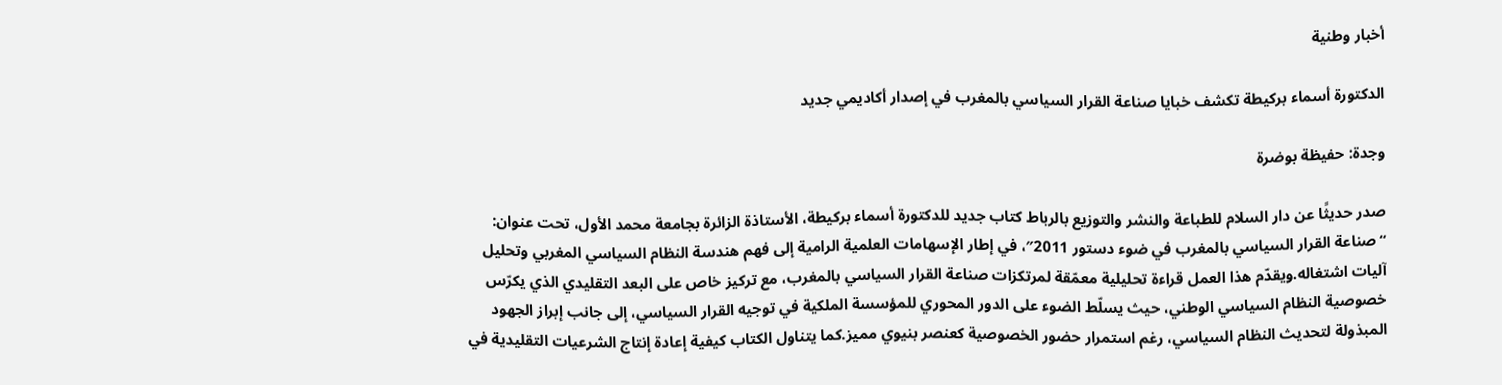أخبار وطنية

الدكتورة أسماء بركيطة تكشف خبايا صناعة القرار السياسي بالمغرب في إصدار أكاديمي جديد

وجدة: حفيظة بوضرة

صدر حديثًا عن دار السلام للطباعة والنشر والتوزيع بالرباط كتاب جديد للدكتورة أسماء بركيطة، الأستاذة الزائرة بجامعة محمد الأول، تحت عنوان: “صناعة القرار السياسي بالمغرب في ضوء دستور 2011″، في إطار الإسهامات العلمية الرامية إلى فهم هندسة النظام السياسي المغربي وتحليل آليات اشتغاله.ويقدّم هذا العمل قراءة تحليلية معمّقة لمرتكزات صناعة القرار السياسي بالمغرب، مع تركيز خاص على البعد التقليدي الذي يكرّس خصوصية النظام السياسي الوطني، حيث يسلّط الضوء على الدور المحوري للمؤسسة الملكية في توجيه القرار السياسي، إلى جانب إبراز الجهود المبذولة لتحديث النظام السياسي، رغم استمرار حضور الخصوصية كعنصر بنيوي مميز.كما يتناول الكتاب كيفية إعادة إنتاج الشرعيات التقليدية في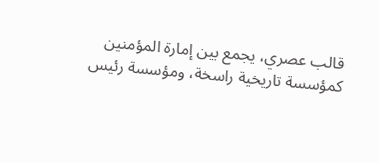قالب عصري، يجمع بين إمارة المؤمنين كمؤسسة تاريخية راسخة، ومؤسسة رئيس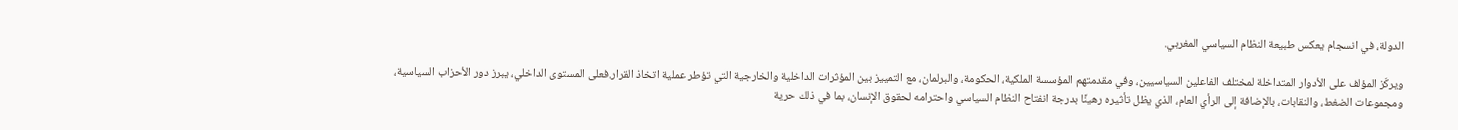الدولة، في انسجام يعكس طبيعة النظام السياسي المغربي.

ويركّز المؤلف على الأدوار المتداخلة لمختلف الفاعلين السياسيين، وفي مقدمتهم المؤسسة الملكية، الحكومة، والبرلمان، مع التمييز بين المؤثرات الداخلية والخارجية التي تؤطر عملية اتخاذ القرار.فعلى المستوى الداخلي، يبرز دور الأحزاب السياسية، ومجموعات الضغط، والنقابات، بالإضافة إلى الرأي العام، الذي يظل تأثيره رهينًا بدرجة انفتاح النظام السياسي واحترامه لحقوق الإنسان، بما في ذلك حرية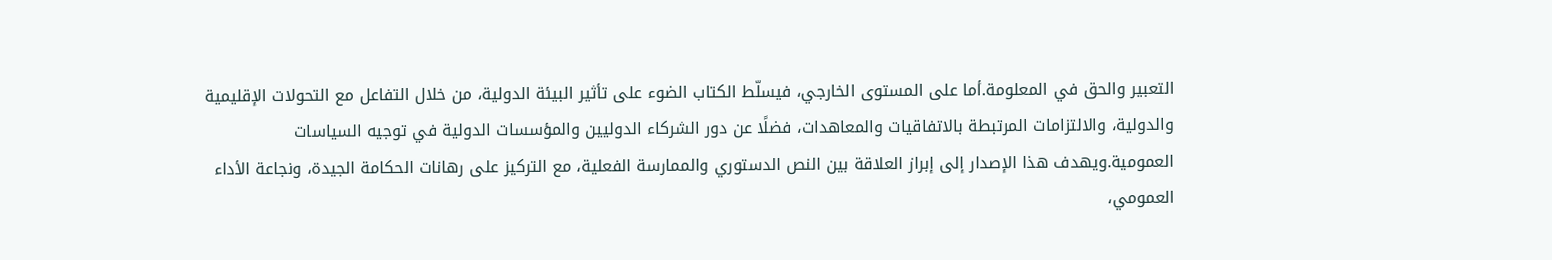التعبير والحق في المعلومة.أما على المستوى الخارجي، فيسلّط الكتاب الضوء على تأثير البيئة الدولية، من خلال التفاعل مع التحولات الإقليمية والدولية، والالتزامات المرتبطة بالاتفاقيات والمعاهدات، فضلًا عن دور الشركاء الدوليين والمؤسسات الدولية في توجيه السياسات العمومية.ويهدف هذا الإصدار إلى إبراز العلاقة بين النص الدستوري والممارسة الفعلية، مع التركيز على رهانات الحكامة الجيدة، ونجاعة الأداء العمومي،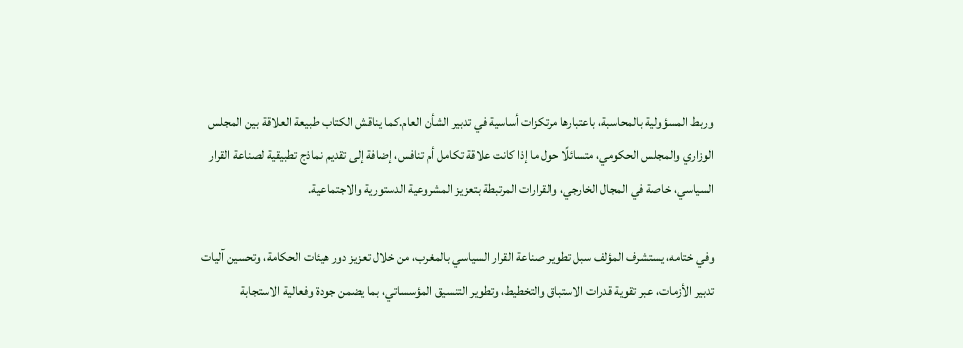وربط المسؤولية بالمحاسبة، باعتبارها مرتكزات أساسية في تدبير الشأن العام.كما يناقش الكتاب طبيعة العلاقة بين المجلس الوزاري والمجلس الحكومي، متسائلًا حول ما إذا كانت علاقة تكامل أم تنافس، إضافة إلى تقديم نماذج تطبيقية لصناعة القرار السياسي، خاصة في المجال الخارجي، والقرارات المرتبطة بتعزيز المشروعية الدستورية والاجتماعية.

وفي ختامه، يستشرف المؤلف سبل تطوير صناعة القرار السياسي بالمغرب، من خلال تعزيز دور هيئات الحكامة، وتحسين آليات تدبير الأزمات، عبر تقوية قدرات الاستباق والتخطيط، وتطوير التنسيق المؤسساتي، بما يضمن جودة وفعالية الاستجابة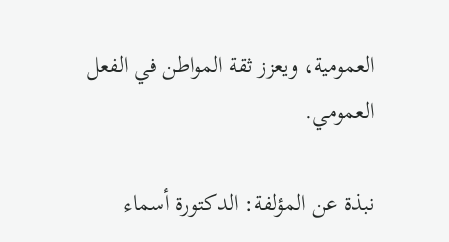العمومية، ويعزز ثقة المواطن في الفعل العمومي.

نبذة عن المؤلفة: الدكتورة أسماء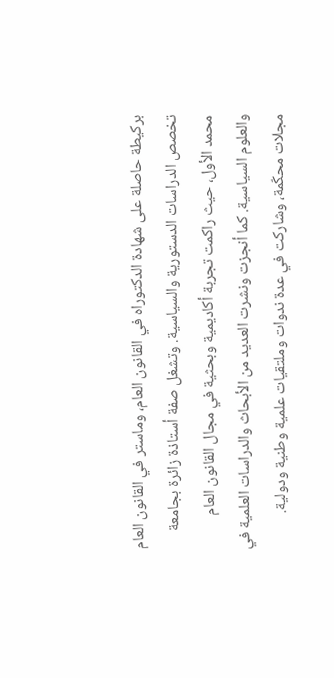بركيطة حاصلة على شهادة الدكتوراه في القانون العام، وماستر في القانون العام تخصص الدراسات الدستورية والسياسية. وتشغل صفة أستاذة زائرة بجامعة محمد الأول، حيث راكمت تجربة أكاديمية وبحثية في مجال القانون العام والعلوم السياسية. كما أنجزت ونشرت العديد من الأبحاث والدراسات العلمية في مجلات محكّمة، وشاركت في عدة ندوات وملتقيات علمية وطنية ودولية.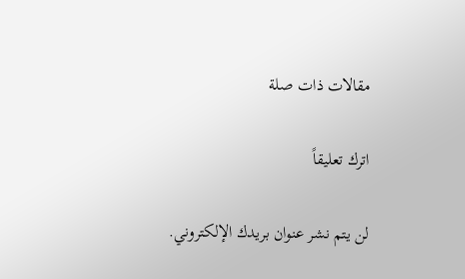مقالات ذات صلة

اترك تعليقاً

لن يتم نشر عنوان بريدك الإلكتروني.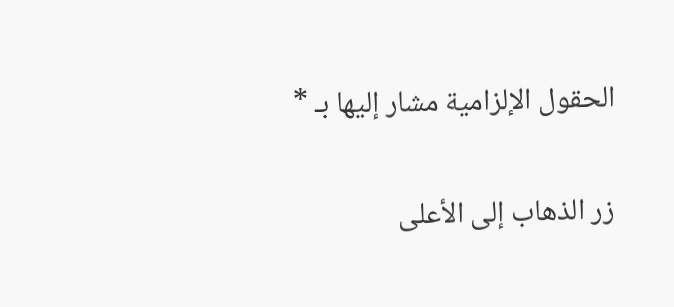الحقول الإلزامية مشار إليها بـ *

زر الذهاب إلى الأعلى